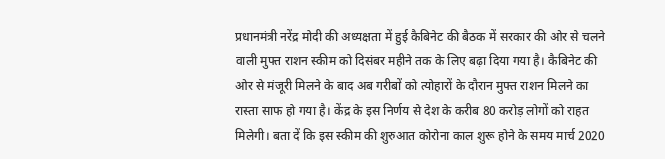प्रधानमंत्री नरेंद्र मोदी की अध्यक्षता में हुई कैबिनेट की बैठक में सरकार की ओर से चलने वाली मुफ्त राशन स्कीम को दिसंबर महीने तक के लिए बढ़ा दिया गया है। कैबिनेट की ओर से मंजूरी मिलने के बाद अब गरीबों को त्योहारों के दौरान मुफ्त राशन मिलने का रास्ता साफ हो गया है। केंद्र के इस निर्णय से देश के करीब 80 करोड़ लोगों को राहत मिलेगी। बता दें कि इस स्कीम की शुरुआत कोरोना काल शुरू होने के समय मार्च 2020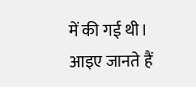में की गई थी।
आइए जानते हैं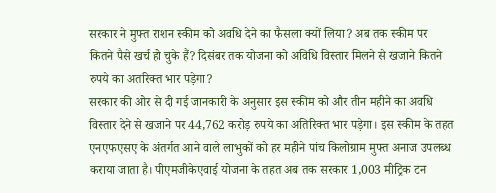सरकार ने मुफ्त राशन स्कीम को अवधि देने का फैसला क्यों लिया? अब तक स्कीम पर कितने पैसे खर्च हो चुके हैं? दिसंबर तक योजना को अविधि विस्तार मिलने से खजाने कितने रुपये का अतरिक्त भार पड़ेगा?
सरकार की ओर से दी गई जानकारी के अनुसार इस स्कीम को और तीन महीने का अवधि विस्तार देने से खजाने पर 44,762 करोड़ रुपये का अतिरिक्त भार पड़ेगा। इस स्कीम के तहत एनएफएसए के अंतर्गत आने वाले लाभुकों को हर महीने पांच किलोग्राम मुफ्त अनाज उपलब्ध कराया जाता है। पीएमजीकेएवाई योजना के तहत अब तक सरकार 1,003 मीट्रिक टन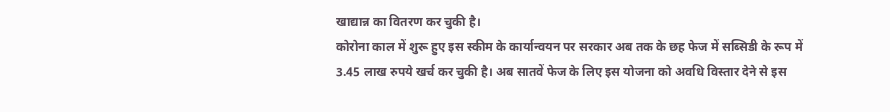खाद्यान्न का वितरण कर चुकी है।
कोरोना काल में शुरू हुए इस स्कीम के कार्यान्वयन पर सरकार अब तक के छह फेज में सब्सिडी के रूप में 3.45 लाख रुपये खर्च कर चुकी है। अब सातवें फेज के लिए इस योजना को अवधि विस्तार देने से इस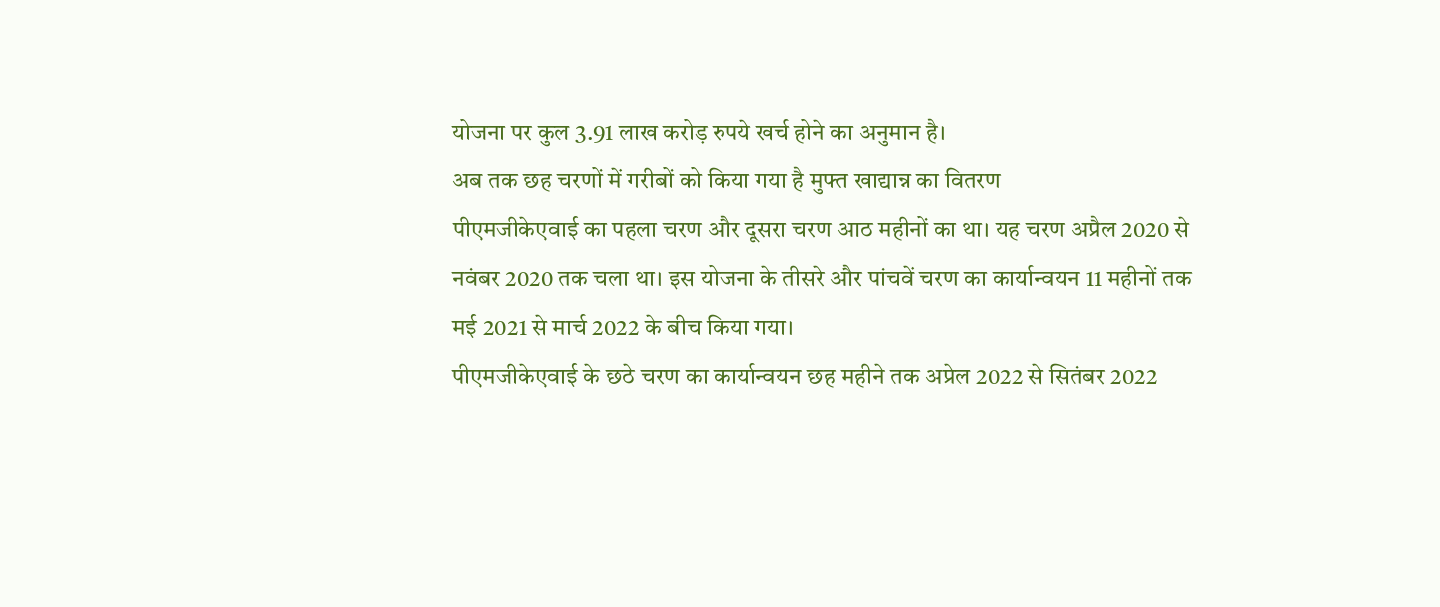योजना पर कुल 3.91 लाख करोड़ रुपये खर्च होने का अनुमान है।
अब तक छह चरणों में गरीबों को किया गया है मुफ्त खाद्यान्न का वितरण
पीएमजीकेएवाई का पहला चरण और दूसरा चरण आठ महीनों का था। यह चरण अप्रैल 2020 से नवंबर 2020 तक चला था। इस योजना के तीसरे और पांचवें चरण का कार्यान्वयन 11 महीनों तक मई 2021 से मार्च 2022 के बीच किया गया।
पीएमजीकेएवाई के छठे चरण का कार्यान्वयन छह महीने तक अप्रेल 2022 से सितंबर 2022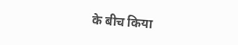के बीच किया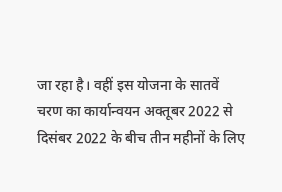जा रहा है। वहीं इस योजना के सातवें चरण का कार्यान्वयन अक्तूबर 2022 से दिसंबर 2022 के बीच तीन महीनों के लिए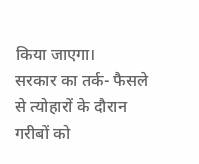किया जाएगा।
सरकार का तर्क- फैसले से त्योहारों के दौरान गरीबों को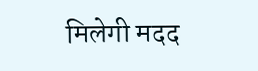मिलेगी मदद